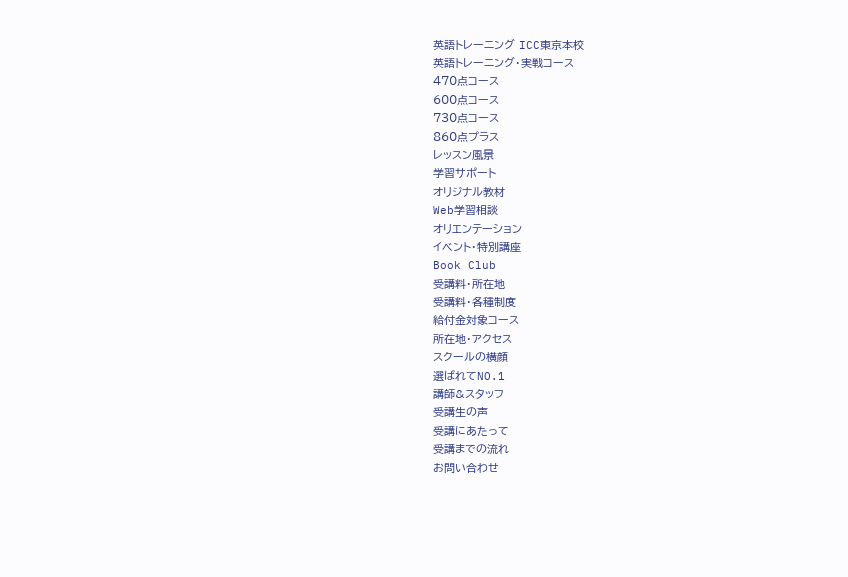英語トレーニング ICC東京本校
英語トレーニング・実戦コース
470点コース
600点コース
730点コース
860点プラス
レッスン風景
学習サポート
オリジナル教材
Web学習相談
オリエンテーション
イベント・特別講座
Book Club
受講料・所在地
受講料・各種制度
給付金対象コース
所在地・アクセス
スクールの横顔
選ばれてNO.1
講師&スタッフ
受講生の声
受講にあたって
受講までの流れ
お問い合わせ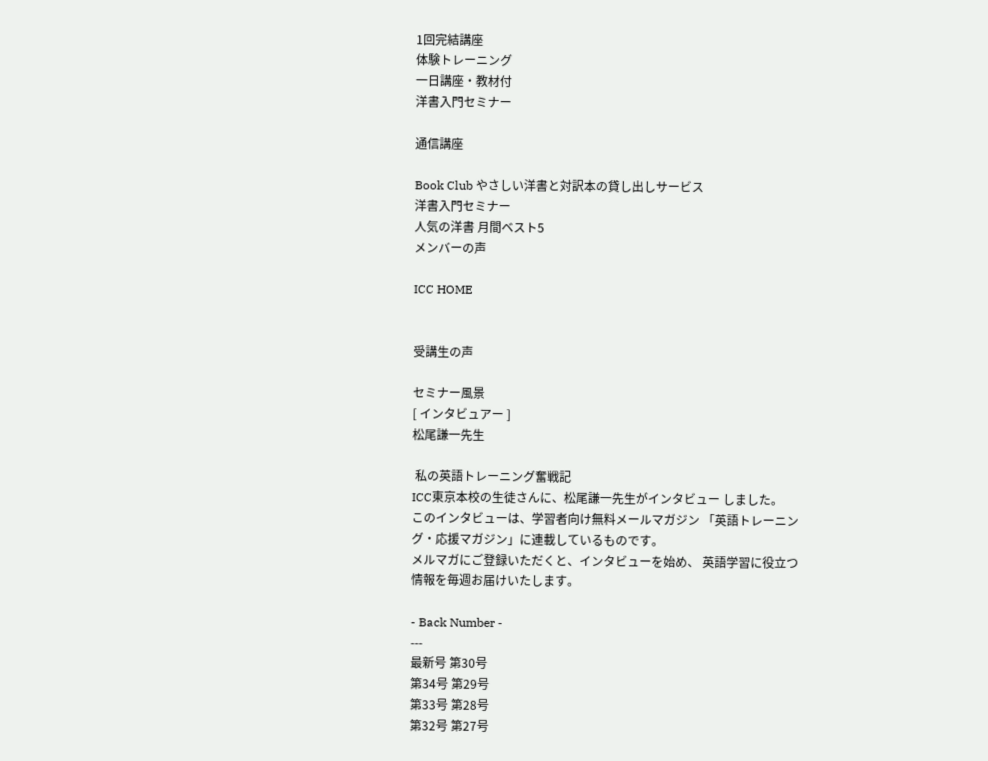1回完結講座
体験トレーニング
一日講座・教材付
洋書入門セミナー

通信講座

Book Club やさしい洋書と対訳本の貸し出しサービス
洋書入門セミナー
人気の洋書 月間ベスト5
メンバーの声

ICC HOME


受講生の声

セミナー風景
[ インタビュアー ]
松尾謙一先生

 私の英語トレーニング奮戦記
ICC東京本校の生徒さんに、松尾謙一先生がインタビュー しました。
このインタビューは、学習者向け無料メールマガジン 「英語トレーニング・応援マガジン」に連載しているものです。
メルマガにご登録いただくと、インタビューを始め、 英語学習に役立つ情報を毎週お届けいたします。

- Back Number -
---
最新号 第30号
第34号 第29号
第33号 第28号
第32号 第27号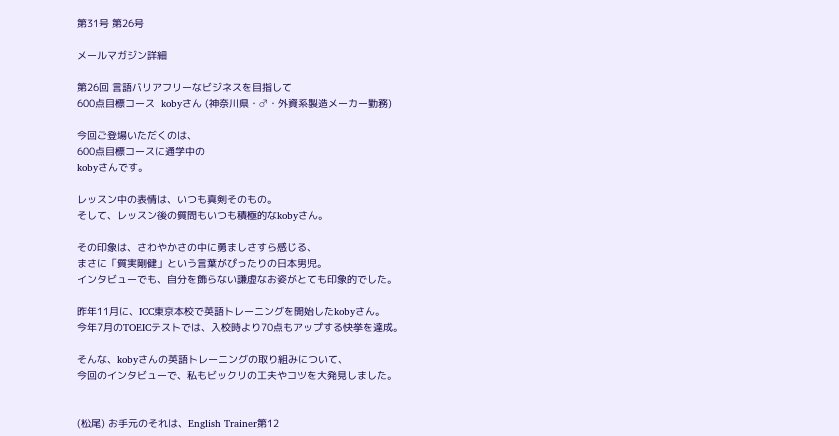第31号 第26号

メールマガジン詳細

第26回 言語バリアフリーなビジネスを目指して
600点目標コース  kobyさん (神奈川県・♂・外資系製造メーカー勤務)

今回ご登場いただくのは、
600点目標コースに通学中の
kobyさんです。

レッスン中の表情は、いつも真剣そのもの。
そして、レッスン後の質問もいつも積極的なkobyさん。

その印象は、さわやかさの中に勇ましさすら感じる、
まさに「質実剛健」という言葉がぴったりの日本男児。
インタビューでも、自分を飾らない謙虚なお姿がとても印象的でした。

昨年11月に、ICC東京本校で英語トレーニングを開始したkobyさん。
今年7月のTOEICテストでは、入校時より70点もアップする快挙を達成。

そんな、kobyさんの英語トレーニングの取り組みについて、
今回のインタビューで、私もビックリの工夫やコツを大発見しました。


(松尾) お手元のそれは、English Trainer第12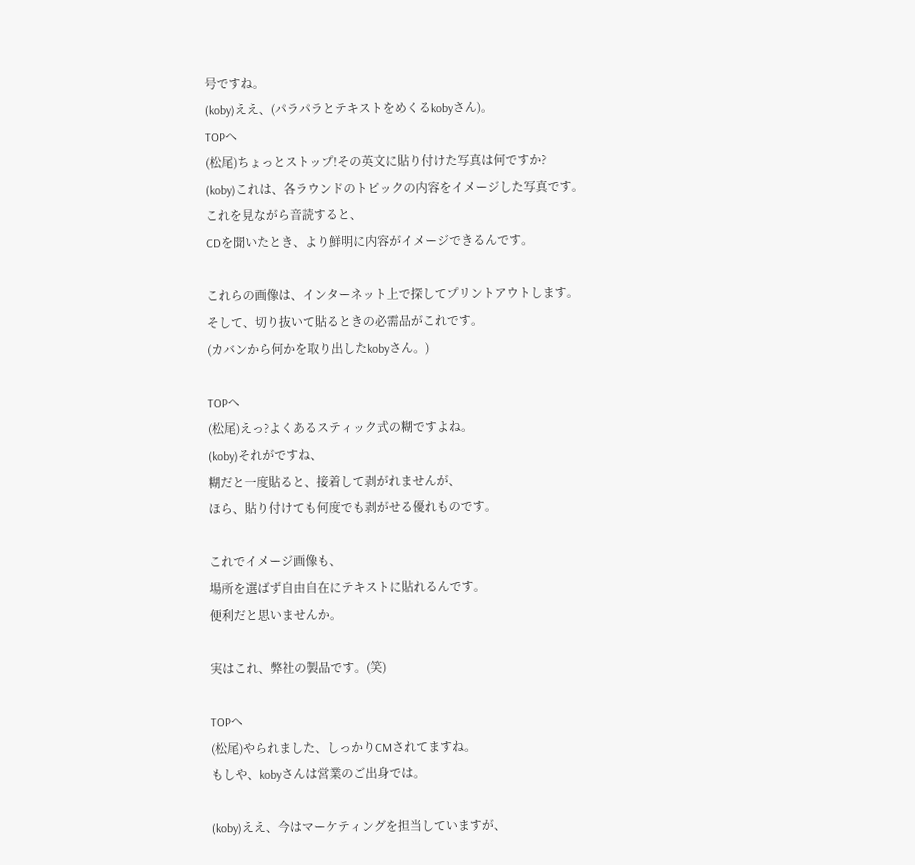号ですね。
(koby)ええ、(パラパラとテキストをめくるkobyさん)。
TOPへ
(松尾)ちょっとストップ!その英文に貼り付けた写真は何ですか?
(koby)これは、各ラウンドのトピックの内容をイメージした写真です。
これを見ながら音読すると、
CDを聞いたとき、より鮮明に内容がイメージできるんです。

これらの画像は、インターネット上で探してプリントアウトします。
そして、切り抜いて貼るときの必需品がこれです。
(カバンから何かを取り出したkobyさん。)

TOPへ
(松尾)えっ?よくあるスティック式の糊ですよね。
(koby)それがですね、
糊だと一度貼ると、接着して剥がれませんが、
ほら、貼り付けても何度でも剥がせる優れものです。

これでイメージ画像も、
場所を選ばず自由自在にテキストに貼れるんです。
便利だと思いませんか。

実はこれ、弊社の製品です。(笑)

TOPへ
(松尾)やられました、しっかりCMされてますね。
もしや、kobyさんは営業のご出身では。

(koby)ええ、今はマーケティングを担当していますが、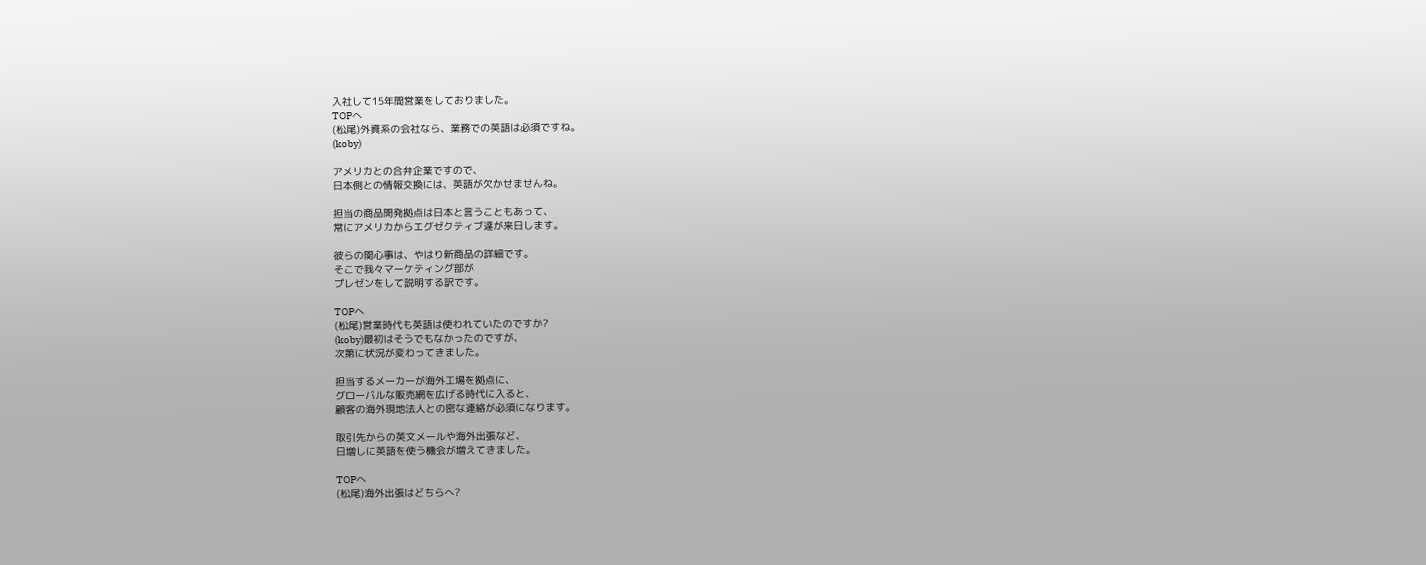入社して15年間営業をしておりました。
TOPへ
(松尾)外資系の会社なら、業務での英語は必須ですね。
(koby)

アメリカとの合弁企業ですので、
日本側との情報交換には、英語が欠かせませんね。

担当の商品開発拠点は日本と言うこともあって、
常にアメリカからエグゼクティブ達が来日します。

彼らの関心事は、やはり新商品の詳細です。
そこで我々マーケティング部が
プレゼンをして説明する訳です。

TOPへ
(松尾)営業時代も英語は使われていたのですか?
(koby)最初はそうでもなかったのですが、
次第に状況が変わってきました。

担当するメーカーが海外工場を拠点に、
グローバルな販売網を広げる時代に入ると、
顧客の海外現地法人との密な連絡が必須になります。

取引先からの英文メールや海外出張など、
日増しに英語を使う機会が増えてきました。

TOPへ
(松尾)海外出張はどちらへ?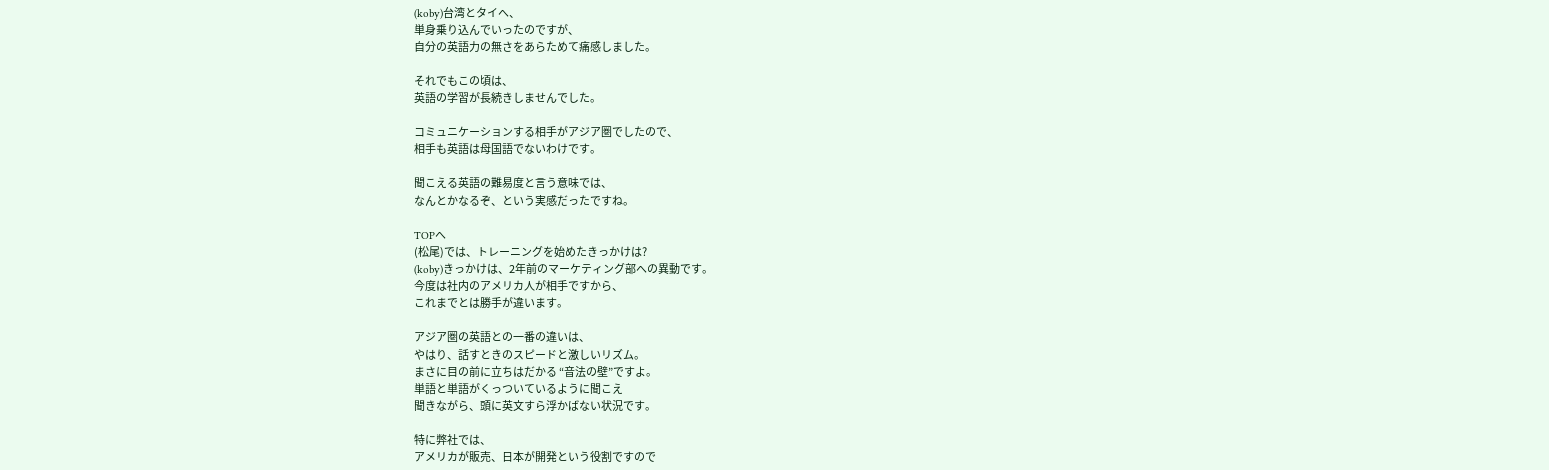(koby)台湾とタイへ、
単身乗り込んでいったのですが、
自分の英語力の無さをあらためて痛感しました。

それでもこの頃は、
英語の学習が長続きしませんでした。

コミュニケーションする相手がアジア圏でしたので、
相手も英語は母国語でないわけです。

聞こえる英語の難易度と言う意味では、
なんとかなるぞ、という実感だったですね。

TOPへ
(松尾)では、トレーニングを始めたきっかけは?
(koby)きっかけは、2年前のマーケティング部への異動です。
今度は社内のアメリカ人が相手ですから、
これまでとは勝手が違います。

アジア圏の英語との一番の違いは、
やはり、話すときのスピードと激しいリズム。
まさに目の前に立ちはだかる “音法の壁”ですよ。
単語と単語がくっついているように聞こえ
聞きながら、頭に英文すら浮かばない状況です。

特に弊社では、
アメリカが販売、日本が開発という役割ですので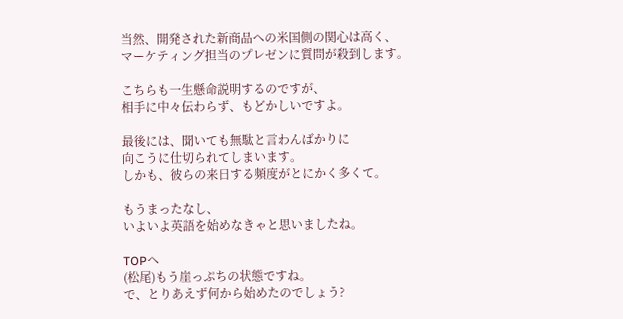当然、開発された新商品への米国側の関心は高く、
マーケティング担当のプレゼンに質問が殺到します。

こちらも一生懸命説明するのですが、
相手に中々伝わらず、もどかしいですよ。

最後には、聞いても無駄と言わんばかりに
向こうに仕切られてしまいます。
しかも、彼らの来日する頻度がとにかく多くて。

もうまったなし、
いよいよ英語を始めなきゃと思いましたね。

TOPへ
(松尾)もう崖っぷちの状態ですね。
で、とりあえず何から始めたのでしょう?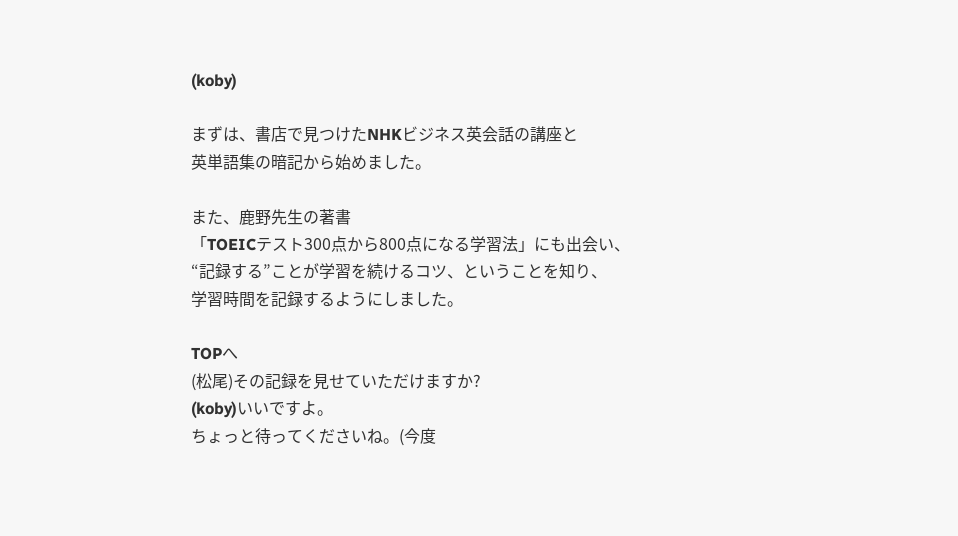(koby)

まずは、書店で見つけたNHKビジネス英会話の講座と
英単語集の暗記から始めました。

また、鹿野先生の著書
「TOEICテスト300点から800点になる学習法」にも出会い、
“記録する”ことが学習を続けるコツ、ということを知り、
学習時間を記録するようにしました。

TOPへ
(松尾)その記録を見せていただけますか?
(koby)いいですよ。
ちょっと待ってくださいね。(今度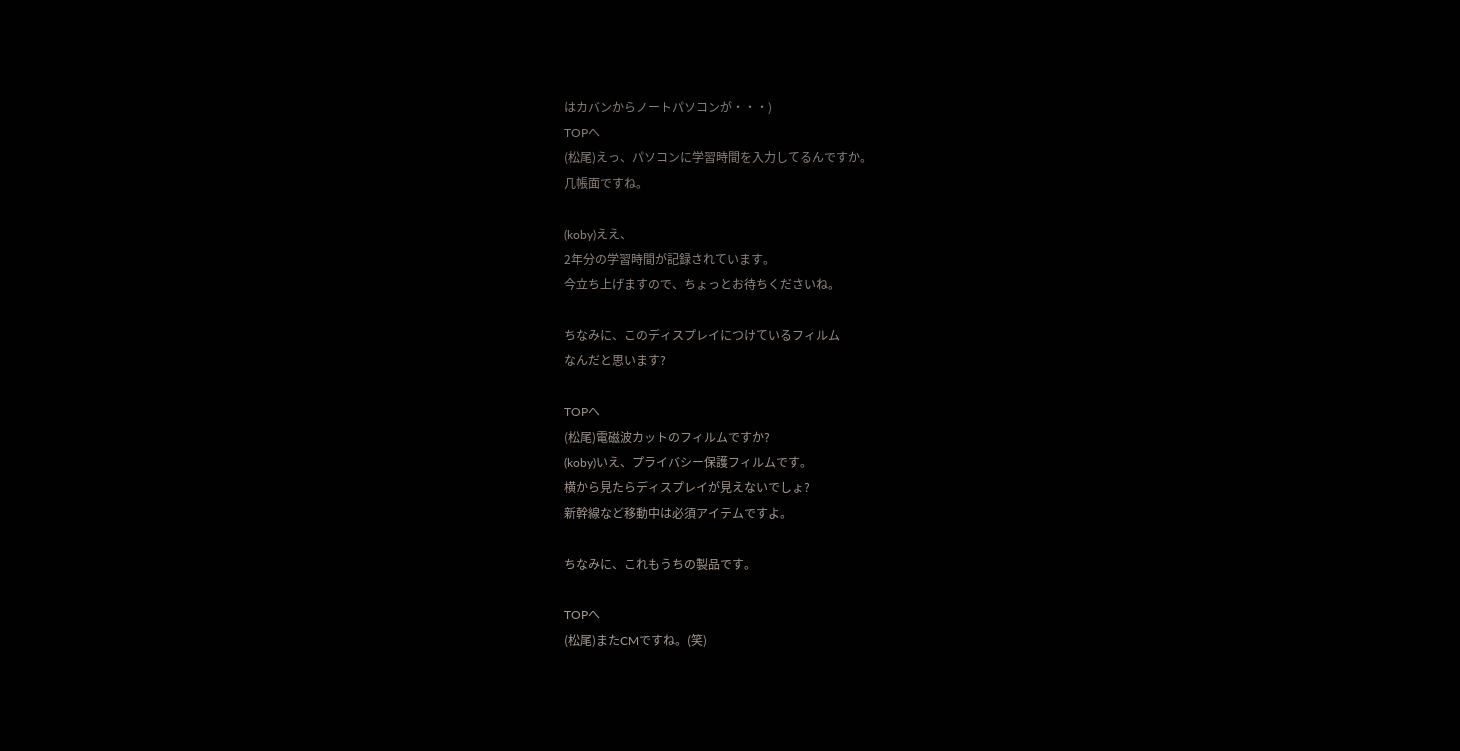はカバンからノートパソコンが・・・)
TOPへ
(松尾)えっ、パソコンに学習時間を入力してるんですか。
几帳面ですね。

(koby)ええ、
2年分の学習時間が記録されています。
今立ち上げますので、ちょっとお待ちくださいね。

ちなみに、このディスプレイにつけているフィルム
なんだと思います?

TOPへ
(松尾)電磁波カットのフィルムですか?
(koby)いえ、プライバシー保護フィルムです。
横から見たらディスプレイが見えないでしょ?
新幹線など移動中は必須アイテムですよ。

ちなみに、これもうちの製品です。

TOPへ
(松尾)またCMですね。(笑)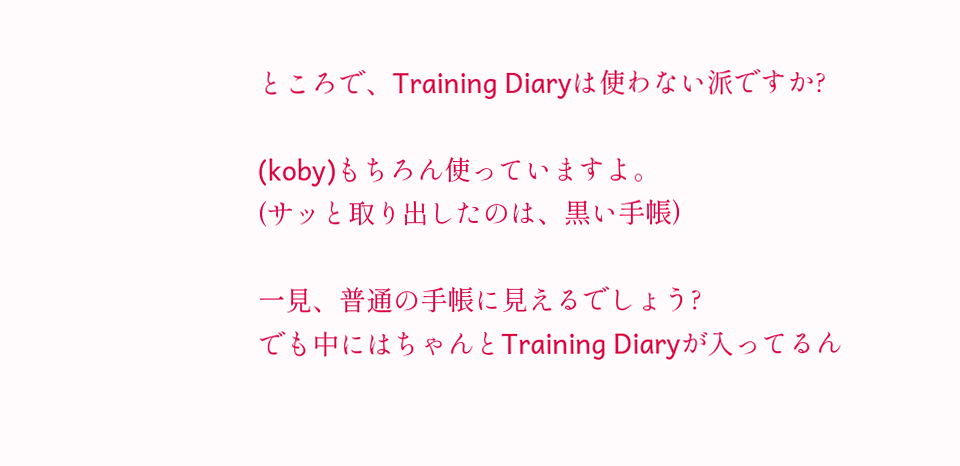ところで、Training Diaryは使わない派ですか?

(koby)もちろん使っていますよ。
(サッと取り出したのは、黒い手帳)

一見、普通の手帳に見えるでしょう?
でも中にはちゃんとTraining Diaryが入ってるん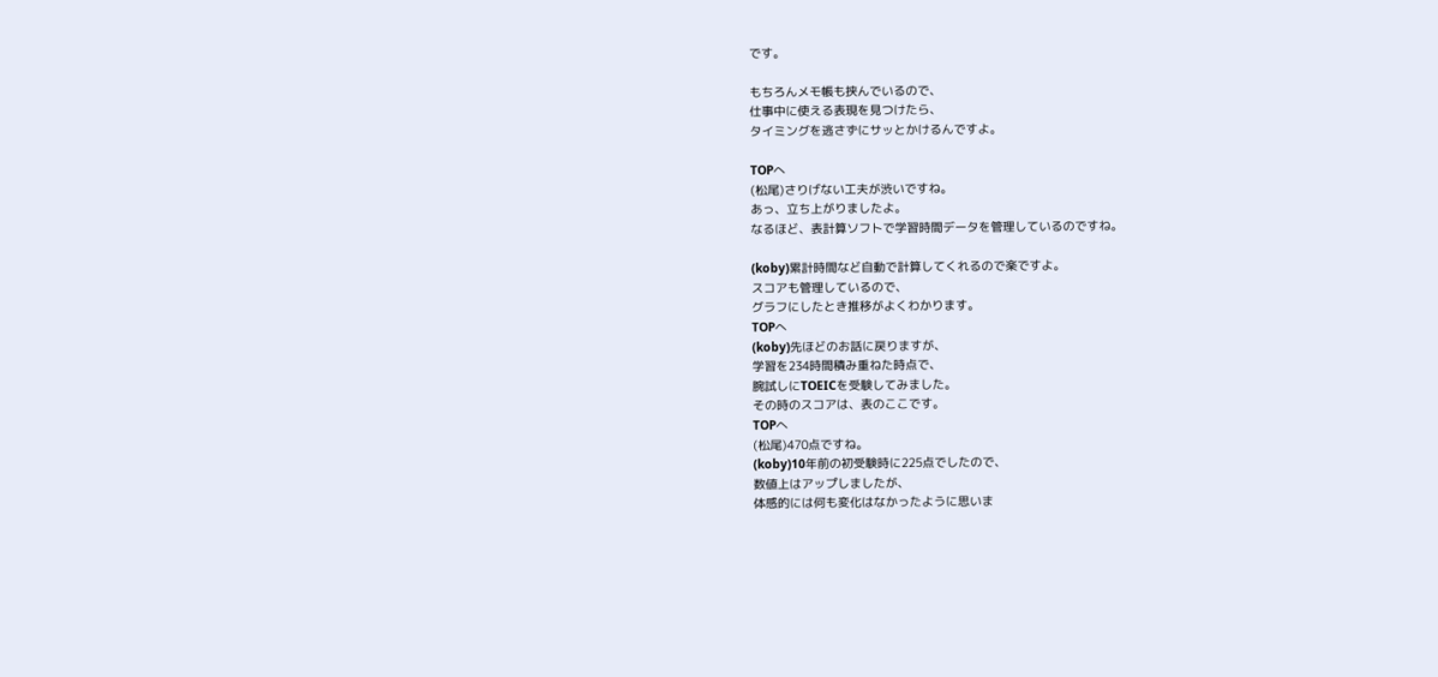です。

もちろんメモ帳も挟んでいるので、
仕事中に使える表現を見つけたら、
タイミングを逃さずにサッとかけるんですよ。

TOPへ
(松尾)さりげない工夫が渋いですね。
あっ、立ち上がりましたよ。
なるほど、表計算ソフトで学習時間データを管理しているのですね。

(koby)累計時間など自動で計算してくれるので楽ですよ。
スコアも管理しているので、
グラフにしたとき推移がよくわかります。
TOPへ
(koby)先ほどのお話に戻りますが、
学習を234時間積み重ねた時点で、
腕試しにTOEICを受験してみました。
その時のスコアは、表のここです。
TOPへ
(松尾)470点ですね。
(koby)10年前の初受験時に225点でしたので、
数値上はアップしましたが、
体感的には何も変化はなかったように思いま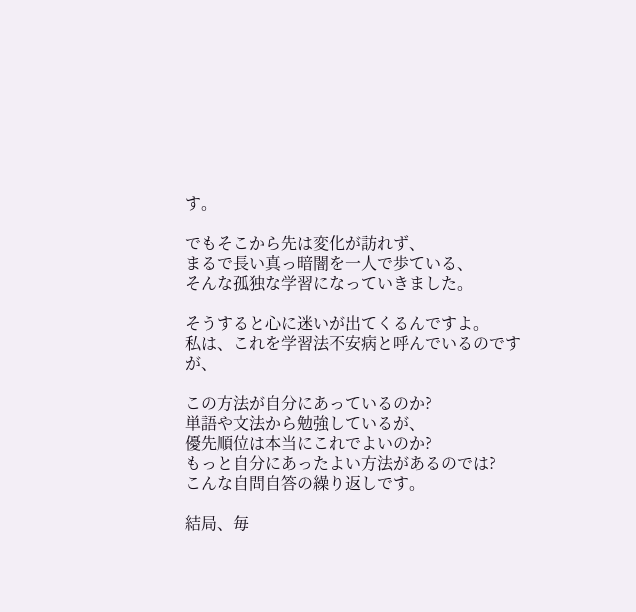す。

でもそこから先は変化が訪れず、
まるで長い真っ暗闇を一人で歩ている、
そんな孤独な学習になっていきました。

そうすると心に迷いが出てくるんですよ。
私は、これを学習法不安病と呼んでいるのですが、

この方法が自分にあっているのか?
単語や文法から勉強しているが、
優先順位は本当にこれでよいのか?
もっと自分にあったよい方法があるのでは?
こんな自問自答の繰り返しです。

結局、毎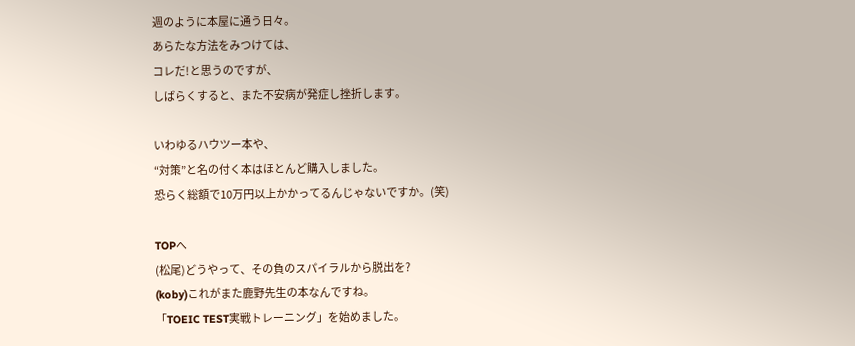週のように本屋に通う日々。
あらたな方法をみつけては、
コレだ!と思うのですが、
しばらくすると、また不安病が発症し挫折します。

いわゆるハウツー本や、
“対策”と名の付く本はほとんど購入しました。
恐らく総額で10万円以上かかってるんじゃないですか。(笑)

TOPへ
(松尾)どうやって、その負のスパイラルから脱出を?
(koby)これがまた鹿野先生の本なんですね。
「TOEIC TEST実戦トレーニング」を始めました。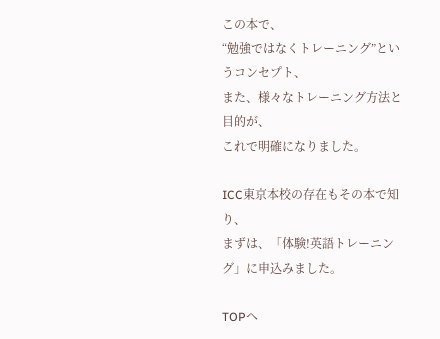この本で、
“勉強ではなくトレーニング”というコンセプト、
また、様々なトレーニング方法と目的が、
これで明確になりました。

ICC東京本校の存在もその本で知り、
まずは、「体験!英語トレーニング」に申込みました。

TOPへ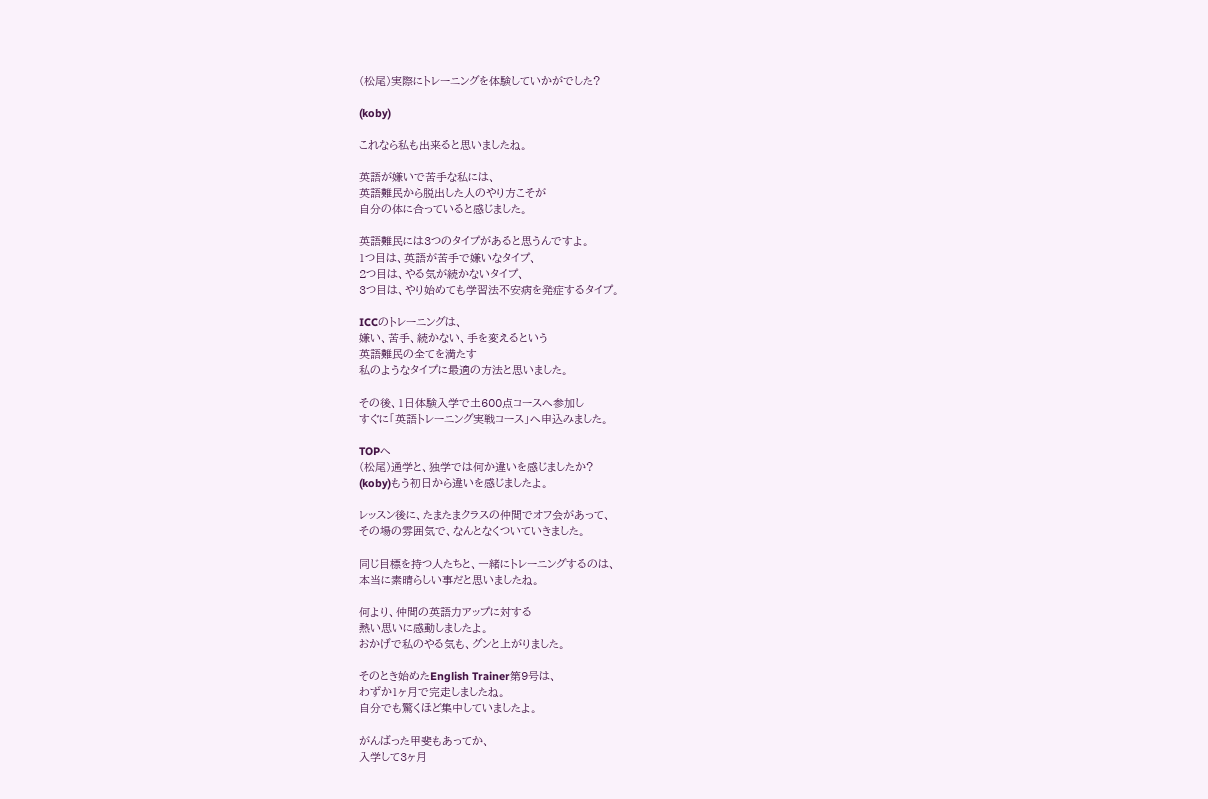(松尾)実際にトレーニングを体験していかがでした?

(koby)

これなら私も出来ると思いましたね。

英語が嫌いで苦手な私には、
英語難民から脱出した人のやり方こそが
自分の体に合っていると感じました。

英語難民には3つのタイプがあると思うんですよ。
1つ目は、英語が苦手で嫌いなタイプ、
2つ目は、やる気が続かないタイプ、
3つ目は、やり始めても学習法不安病を発症するタイプ。

ICCのトレーニングは、
嫌い、苦手、続かない、手を変えるという
英語難民の全てを満たす
私のようなタイプに最適の方法と思いました。

その後、1日体験入学で土600点コースへ参加し
すぐに「英語トレーニング実戦コース」へ申込みました。

TOPへ
(松尾)通学と、独学では何か違いを感じましたか?
(koby)もう初日から違いを感じましたよ。

レッスン後に、たまたまクラスの仲間でオフ会があって、
その場の雰囲気で、なんとなくついていきました。

同じ目標を持つ人たちと、一緒にトレーニングするのは、
本当に素晴らしい事だと思いましたね。

何より、仲間の英語力アップに対する
熱い思いに感動しましたよ。
おかげで私のやる気も、グンと上がりました。

そのとき始めたEnglish Trainer第9号は、
わずか1ヶ月で完走しましたね。
自分でも驚くほど集中していましたよ。

がんばった甲斐もあってか、
入学して3ヶ月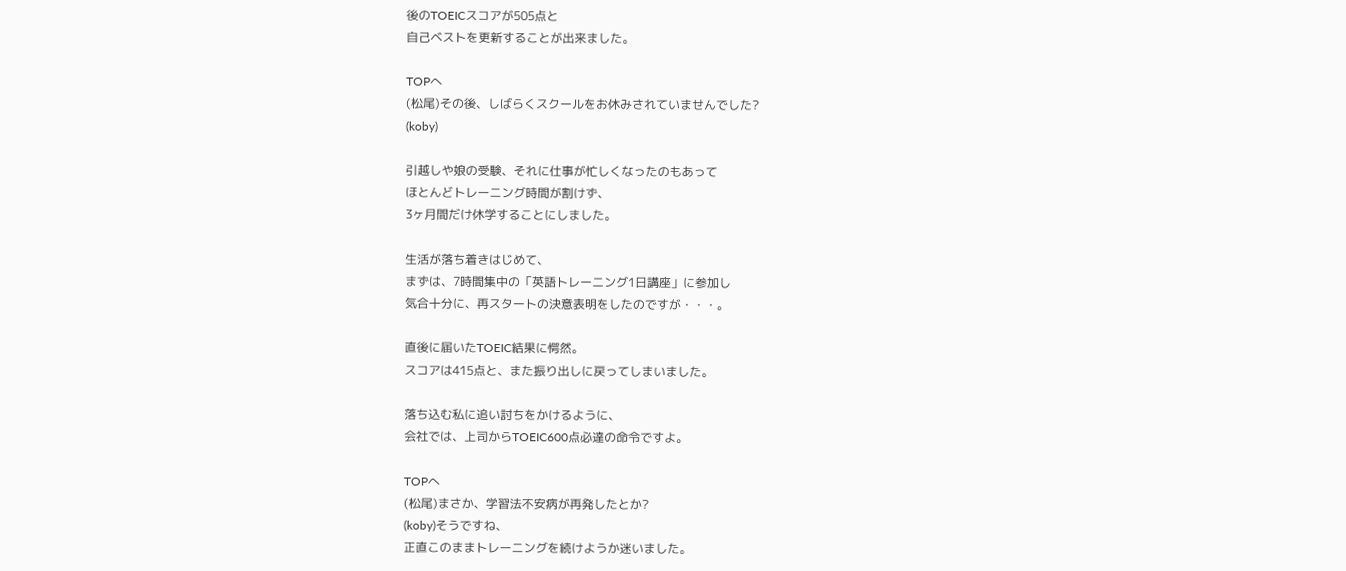後のTOEICスコアが505点と
自己ベストを更新することが出来ました。

TOPへ
(松尾)その後、しばらくスクールをお休みされていませんでした?
(koby)

引越しや娘の受験、それに仕事が忙しくなったのもあって
ほとんどトレーニング時間が割けず、
3ヶ月間だけ休学することにしました。

生活が落ち着きはじめて、
まずは、7時間集中の「英語トレーニング1日講座」に参加し
気合十分に、再スタートの決意表明をしたのですが・・・。

直後に届いたTOEIC結果に愕然。
スコアは415点と、また振り出しに戻ってしまいました。

落ち込む私に追い討ちをかけるように、
会社では、上司からTOEIC600点必達の命令ですよ。

TOPへ
(松尾)まさか、学習法不安病が再発したとか?
(koby)そうですね、
正直このままトレーニングを続けようか迷いました。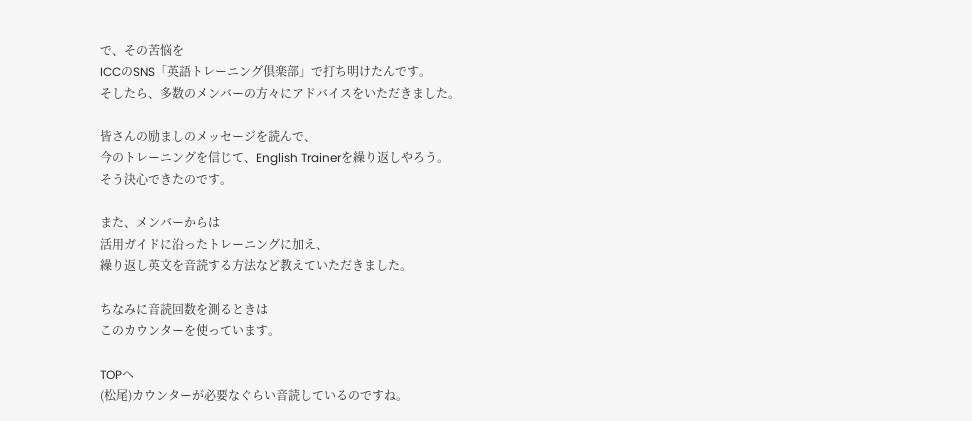で、その苦悩を
ICCのSNS「英語トレーニング倶楽部」で打ち明けたんです。
そしたら、多数のメンバーの方々にアドバイスをいただきました。

皆さんの励ましのメッセージを読んで、
今のトレーニングを信じて、English Trainerを繰り返しやろう。
そう決心できたのです。

また、メンバーからは
活用ガイドに沿ったトレーニングに加え、
繰り返し英文を音読する方法など教えていただきました。

ちなみに音読回数を測るときは
このカウンターを使っています。

TOPへ
(松尾)カウンターが必要なぐらい音読しているのですね。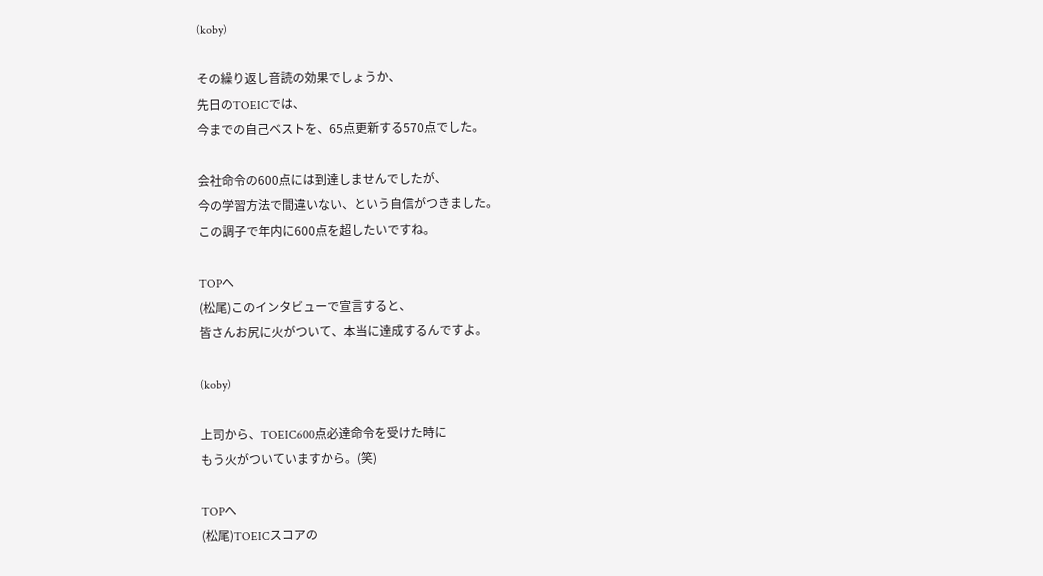(koby)

その繰り返し音読の効果でしょうか、
先日のTOEICでは、
今までの自己ベストを、65点更新する570点でした。

会社命令の600点には到達しませんでしたが、
今の学習方法で間違いない、という自信がつきました。
この調子で年内に600点を超したいですね。

TOPへ
(松尾)このインタビューで宣言すると、
皆さんお尻に火がついて、本当に達成するんですよ。

(koby)

上司から、TOEIC600点必達命令を受けた時に
もう火がついていますから。(笑)

TOPへ
(松尾)TOEICスコアの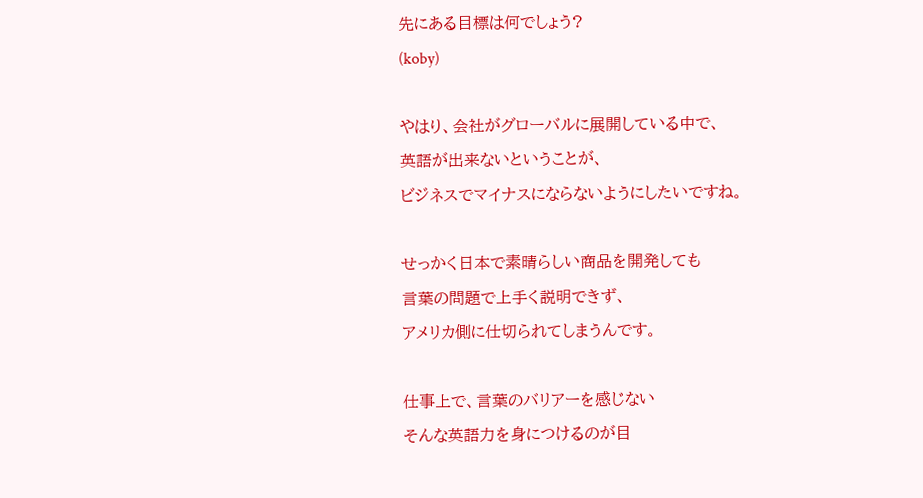先にある目標は何でしょう?
(koby)

やはり、会社がグローバルに展開している中で、
英語が出来ないということが、
ビジネスでマイナスにならないようにしたいですね。

せっかく日本で素晴らしい商品を開発しても
言葉の問題で上手く説明できず、
アメリカ側に仕切られてしまうんです。

仕事上で、言葉のバリアーを感じない
そんな英語力を身につけるのが目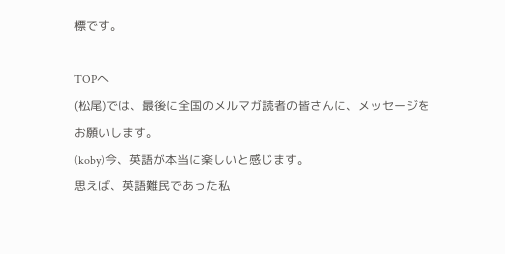標です。

TOPへ
(松尾)では、最後に全国のメルマガ読者の皆さんに、メッセージをお願いします。
(koby)今、英語が本当に楽しいと感じます。
思えば、英語難民であった私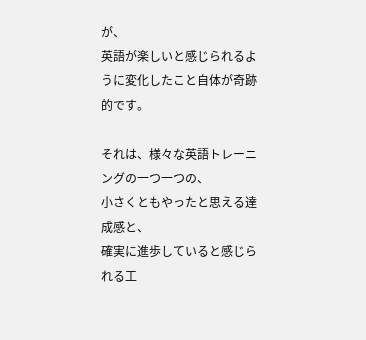が、
英語が楽しいと感じられるように変化したこと自体が奇跡的です。

それは、様々な英語トレーニングの一つ一つの、
小さくともやったと思える達成感と、
確実に進歩していると感じられる工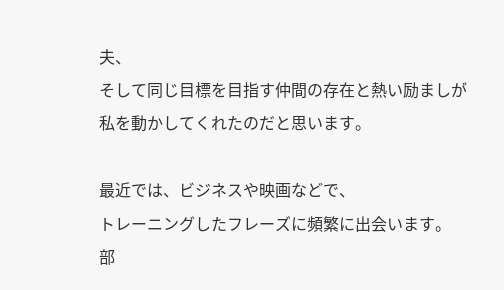夫、
そして同じ目標を目指す仲間の存在と熱い励ましが
私を動かしてくれたのだと思います。

最近では、ビジネスや映画などで、
トレーニングしたフレーズに頻繁に出会います。
部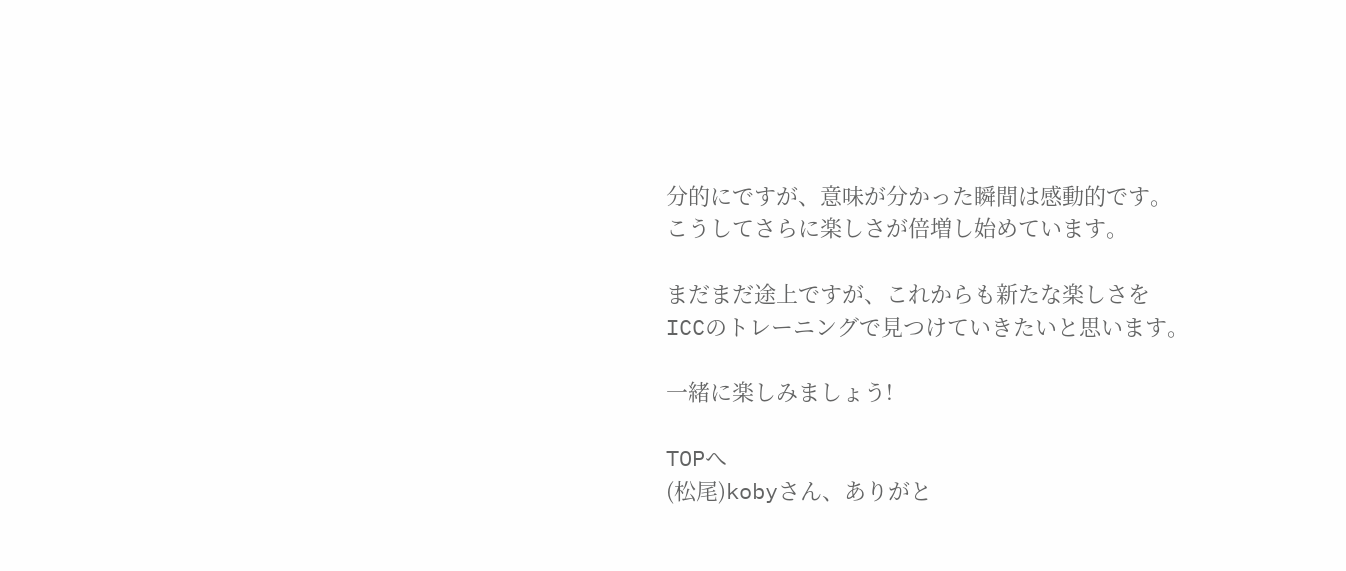分的にですが、意味が分かった瞬間は感動的です。
こうしてさらに楽しさが倍増し始めています。

まだまだ途上ですが、これからも新たな楽しさを
ICCのトレーニングで見つけていきたいと思います。

一緒に楽しみましょう!

TOPへ
(松尾)kobyさん、ありがと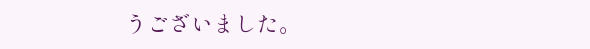うございました。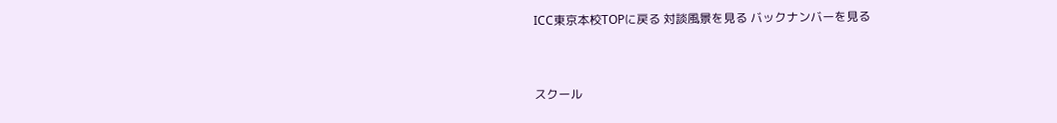ICC東京本校TOPに戻る 対談風景を見る バックナンバーを見る


スクール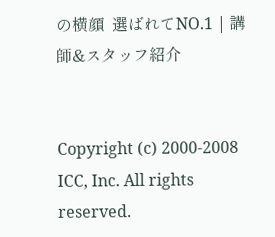の横顔  選ばれてNO.1 | 講師&スタッフ紹介


Copyright (c) 2000-2008 ICC, Inc. All rights reserved.